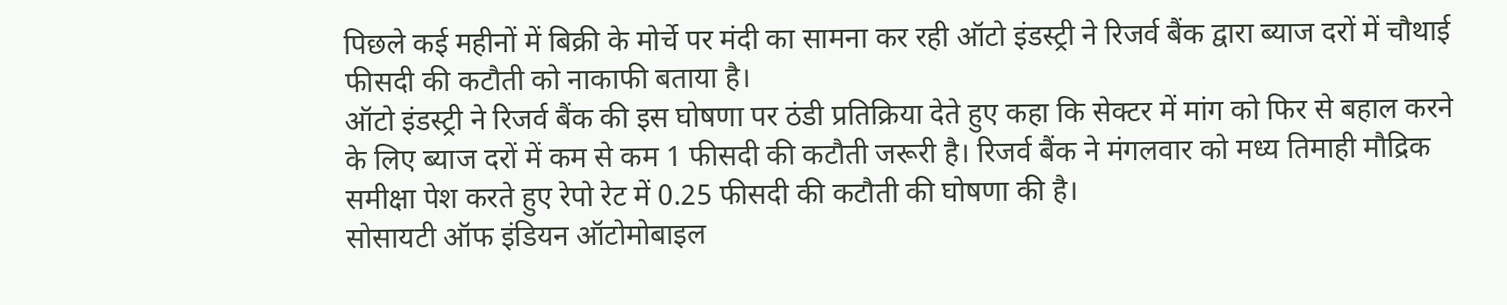पिछले कई महीनों में बिक्री के मोर्चे पर मंदी का सामना कर रही ऑटो इंडस्ट्री ने रिजर्व बैंक द्वारा ब्याज दरों में चौथाई फीसदी की कटौती को नाकाफी बताया है।
ऑटो इंडस्ट्री ने रिजर्व बैंक की इस घोषणा पर ठंडी प्रतिक्रिया देते हुए कहा कि सेक्टर में मांग को फिर से बहाल करने के लिए ब्याज दरों में कम से कम 1 फीसदी की कटौती जरूरी है। रिजर्व बैंक ने मंगलवार को मध्य तिमाही मौद्रिक समीक्षा पेश करते हुए रेपो रेट में 0.25 फीसदी की कटौती की घोषणा की है।
सोसायटी ऑफ इंडियन ऑटोमोबाइल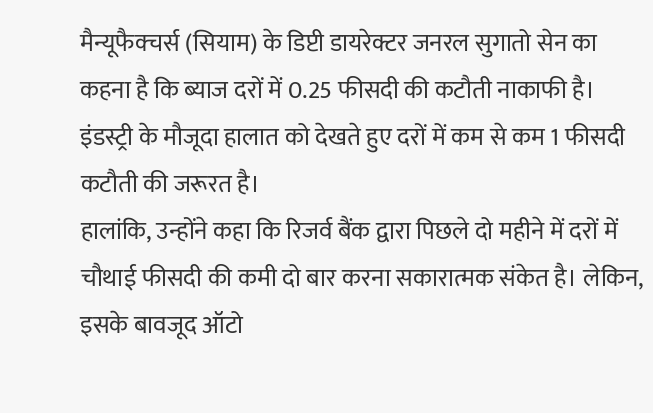मैन्यूफैक्चर्स (सियाम) के डिप्टी डायरेक्टर जनरल सुगातो सेन का कहना है कि ब्याज दरों में 0.25 फीसदी की कटौती नाकाफी है। इंडस्ट्री के मौजूदा हालात को देखते हुए दरों में कम से कम 1 फीसदी कटौती की जरूरत है।
हालांकि, उन्होंने कहा कि रिजर्व बैंक द्वारा पिछले दो महीने में दरों में चौथाई फीसदी की कमी दो बार करना सकारात्मक संकेत है। लेकिन, इसके बावजूद ऑटो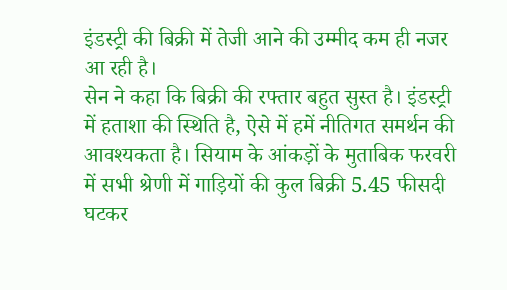इंडस्ट्री की बिक्री में तेजी आने की उम्मीद कम ही नजर आ रही है।
सेन ने कहा कि बिक्री की रफ्तार बहुत सुस्त है। इंडस्ट्री में हताशा की स्थिति है, ऐसे में हमें नीतिगत समर्थन की आवश्यकता है। सियाम के आंकड़ों के मुताबिक फरवरी में सभी श्रेणी में गाड़ियों की कुल बिक्री 5.45 फीसदी घटकर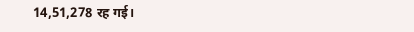14,51,278 रह गई।